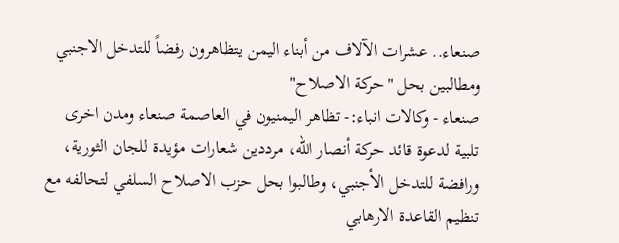صنعاء.. عشرات الآلاف من أبناء اليمن يتظاهرون رفضاً للتدخل الاجنبي ومطالبين بحل "حركة الاصلاح"
صنعاء - وكالات انباء:- تظاهر اليمنيون في العاصمة صنعاء ومدن اخرى تلبية لدعوة قائد حركة أنصار الله، مرددين شعارات مؤيدة للجان الثورية، ورافضة للتدخل الأجنبي، وطالبوا بحل حزب الاصلاح السلفي لتحالفه مع تنظيم القاعدة الارهابي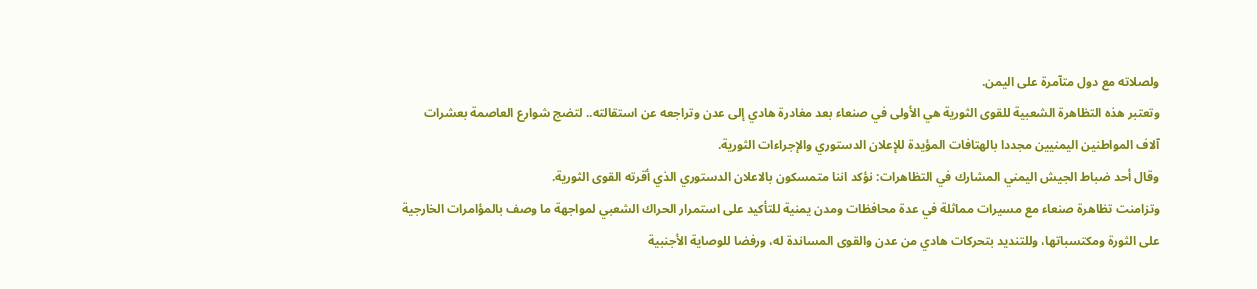ولصلاته مع دول متآمرة على اليمن.
وتعتبر هذه التظاهرة الشعبية للقوى الثورية هي الأولى في صنعاء بعد مغادرة هادي إلى عدن وتراجعه عن استقالته.. لتضج شوارع العاصمة بعشرات آلاف المواطنين اليمنيين مجددا بالهتافات المؤيدة للإعلان الدستوري والإجراءات الثورية.
وقال أحد ضباط الجيش اليمني المشارك في التظاهرات: نؤكد اننا متمسكون بالاعلان الدستوري الذي أقرته القوى الثورية.
وتزامنت تظاهرة صنعاء مع مسيرات مماثلة في عدة محافظات ومدن يمنية للتأكيد على استمرار الحراك الشعبي لمواجهة ما وصف بالمؤامرات الخارجية على الثورة ومكتسباتها، وللتنديد بتحركات هادي من عدن والقوى المساندة له، ورفضا للوصاية الأجنبية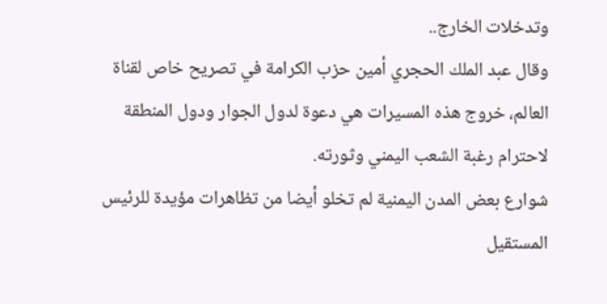وتدخلات الخارج..
وقال عبد الملك الحجري أمين حزب الكرامة في تصريح خاص لقناة العالم، خروج هذه المسيرات هي دعوة لدول الجوار ودول المنطقة لاحترام رغبة الشعب اليمني وثورته.
شوارع بعض المدن اليمنية لم تخلو أيضا من تظاهرات مؤيدة للرئيس المستقيل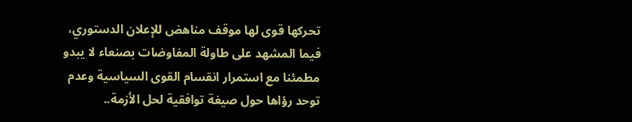تحركها قوى لها موقف مناهض للإعلان الدستوري، فيما المشهد على طاولة المفاوضات بصنعاء لا يبدو مطمئنا مع استمرار انقسام القوى السياسية وعدم توحد رؤاها حول صيغة توافقية لحل الأزمة..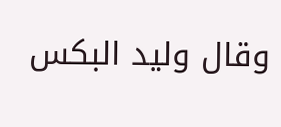وقال وليد البكس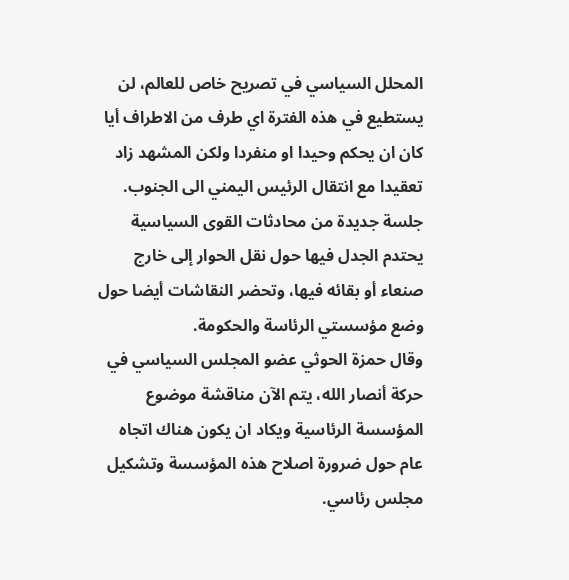المحلل السياسي في تصريح خاص للعالم، لن يستطيع في هذه الفترة اي طرف من الاطراف أيا كان ان يحكم وحيدا او منفردا ولكن المشهد زاد تعقيدا مع انتقال الرئيس اليمني الى الجنوب.
جلسة جديدة من محادثات القوى السياسية يحتدم الجدل فيها حول نقل الحوار إلى خارج صنعاء أو بقائه فيها، وتحضر النقاشات أيضا حول وضع مؤسستي الرئاسة والحكومة.
وقال حمزة الحوثي عضو المجلس السياسي في حركة أنصار الله، يتم الآن مناقشة موضوع المؤسسة الرئاسية ويكاد ان يكون هناك اتجاه عام حول ضرورة اصلاح هذه المؤسسة وتشكيل مجلس رئاسي.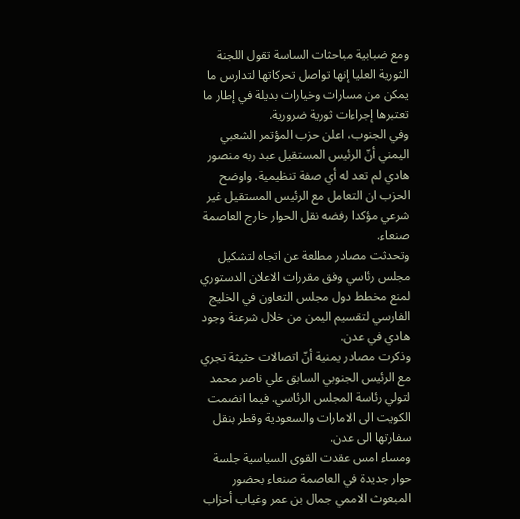ومع ضبابية مباحثات الساسة تقول اللجنة الثورية العليا إنها تواصل تحركاتها لتدارس ما يمكن من مسارات وخيارات بديلة في إطار ما تعتبرها إجراءات ثورية ضرورية.
وفي الجنوب، اعلن حزب المؤتمر الشعبي اليمني أنّ الرئيس المستقيل عبد ربه منصور هادي لم تعد له أي صفة تنظيمية. واوضح الحزب ان التعامل مع الرئيس المستقيل غير شرعي مؤكدا رفضه نقل الحوار خارج العاصمة صنعاء.
وتحدثت مصادر مطلعة عن اتجاه لتشكيل مجلس رئاسي وفق مقررات الاعلان الدستوري لمنع مخطط دول مجلس التعاون في الخليج الفارسي لتقسيم اليمن من خلال شرعنة وجود هادي في عدن.
وذكرت مصادر يمنية أنّ اتصالات حثيثة تجري مع الرئيس الجنوبي السابق علي ناصر محمد لتولي رئاسة المجلس الرئاسي. فيما انضمت الكويت الى الامارات والسعودية وقطر بنقل سفارتها الى عدن.
ومساء امس عقدت القوى السياسية جلسة حوار جديدة في العاصمة صنعاء بحضور المبعوث الاممي جمال بن عمر وغياب أحزاب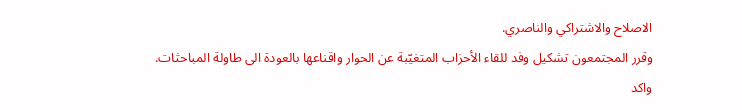الاصلاح والاشتراكي والناصري.
وقرر المجتمعون تشكيل وفد للقاء الأحزاب المتغيّبة عن الحوار واقناعها بالعودة الى طاولة المباحثات.
واكد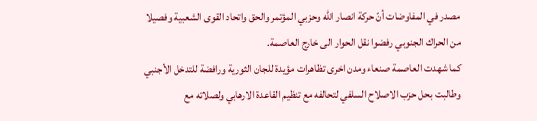مصدر في المفاوضات أنّ حركة انصار الله وحزبي المؤتمر والحق واتحاد القوى الشعبية وفصيلا من الحراك الجنوبي رفضوا نقل الحوار الى خارج العاصمة.
كما شهدت العاصمة صنعاء ومدن اخرى تظاهرات مؤيدة للجان الثورية ورافضة للتدخل الأجنبي وطالبت بحل حزب الاصلاح السلفي لتحالفه مع تنظيم القاعدة الارهابي ولصلاته مع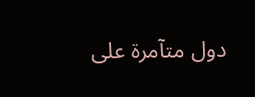دول متآمرة على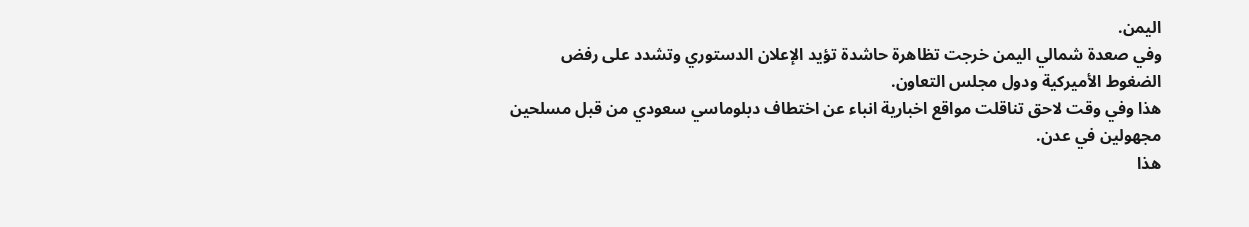اليمن.
وفي صعدة شمالي اليمن خرجت تظاهرة حاشدة تؤيد الإعلان الدستوري وتشدد على رفض الضغوط الأميركية ودول مجلس التعاون.
هذا وفي وقت لاحق تناقلت مواقع اخبارية انباء عن اختطاف دبلوماسي سعودي من قبل مسلحين مجهولين في عدن.
هذا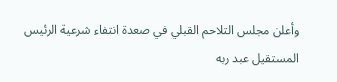وأعلن مجلس التلاحم القبلي في صعدة انتفاء شرعية الرئيس المستقيل عبد ربه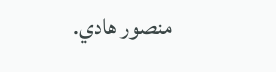منصور هادي.